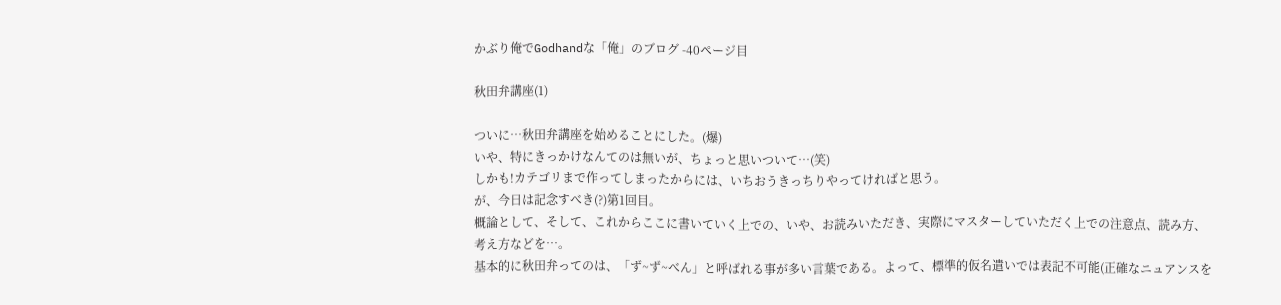かぶり俺でGodhandな「俺」のブログ -40ページ目

秋田弁講座(1)

ついに…秋田弁講座を始めることにした。(爆)
いや、特にきっかけなんてのは無いが、ちょっと思いついて…(笑)
しかも!カテゴリまで作ってしまったからには、いちおうきっちりやってければと思う。
が、今日は記念すべき(?)第1回目。
概論として、そして、これからここに書いていく上での、いや、お読みいただき、実際にマスターしていただく上での注意点、読み方、考え方などを…。
基本的に秋田弁ってのは、「ず~ず~べん」と呼ばれる事が多い言葉である。よって、標準的仮名遣いでは表記不可能(正確なニュアンスを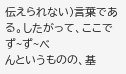伝えられない)言葉である。したがって、ここでず~ず~べ
んというものの、基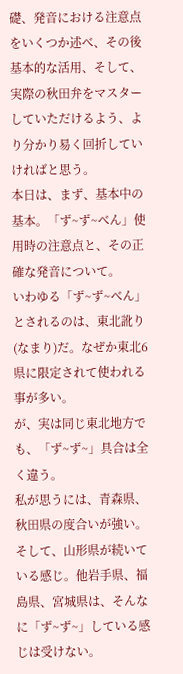礎、発音における注意点をいくつか述べ、その後基本的な活用、そして、実際の秋田弁をマスターしていただけるよう、より分かり易く回折していければと思う。
本日は、まず、基本中の基本。「ず~ず~べん」使用時の注意点と、その正確な発音について。
いわゆる「ず~ず~べん」とされるのは、東北訛り(なまり)だ。なぜか東北6県に限定されて使われる事が多い。
が、実は同じ東北地方でも、「ず~ず~」具合は全く違う。
私が思うには、青森県、秋田県の度合いが強い。そして、山形県が続いている感じ。他岩手県、福島県、宮城県は、そんなに「ず~ず~」している感じは受けない。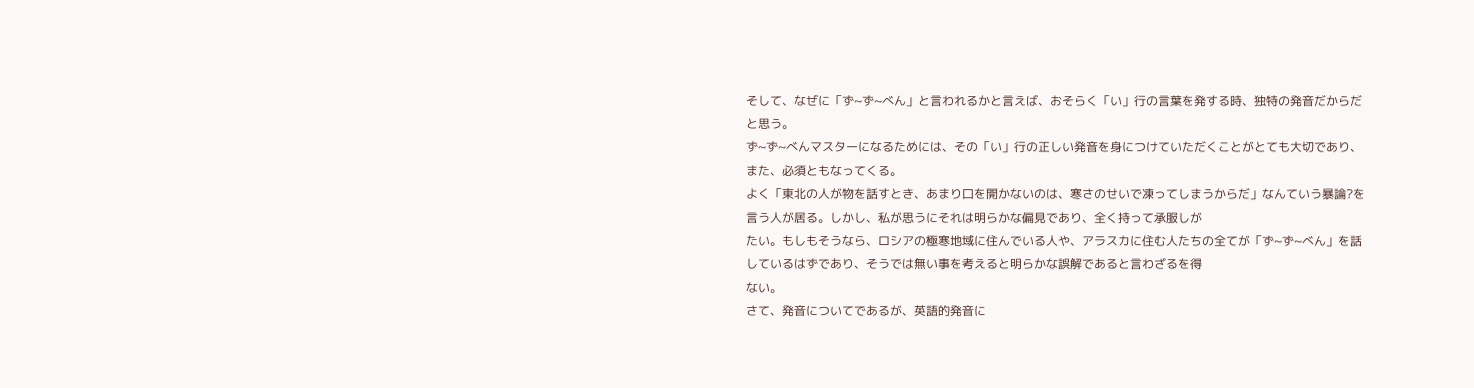そして、なぜに「ず~ず~べん」と言われるかと言えば、おそらく「い」行の言葉を発する時、独特の発音だからだと思う。
ず~ず~べんマスターになるためには、その「い」行の正しい発音を身につけていただくことがとても大切であり、また、必須ともなってくる。
よく「東北の人が物を話すとき、あまり口を開かないのは、寒さのせいで凍ってしまうからだ」なんていう暴論?を言う人が居る。しかし、私が思うにそれは明らかな偏見であり、全く持って承服しが
たい。もしもそうなら、ロシアの極寒地域に住んでいる人や、アラスカに住む人たちの全てが「ず~ず~べん」を話しているはずであり、そうでは無い事を考えると明らかな誤解であると言わざるを得
ない。
さて、発音についてであるが、英語的発音に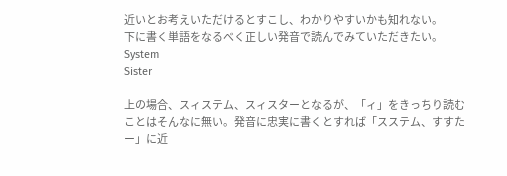近いとお考えいただけるとすこし、わかりやすいかも知れない。
下に書く単語をなるべく正しい発音で読んでみていただきたい。
System
Sister

上の場合、スィステム、スィスターとなるが、「ィ」をきっちり読むことはそんなに無い。発音に忠実に書くとすれば「スステム、すすたー」に近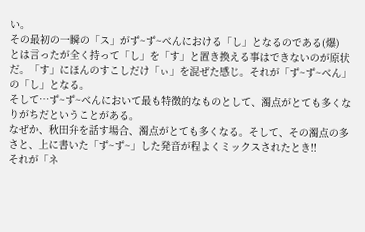い。
その最初の一瞬の「ス」がず~ず~べんにおける「し」となるのである(爆)
とは言ったが全く持って「し」を「す」と置き換える事はできないのが原状だ。「す」にほんのすこしだけ「ぃ」を混ぜた感じ。それが「ず~ず~べん」の「し」となる。
そして…ず~ず~べんにおいて最も特徴的なものとして、濁点がとても多くなりがちだということがある。
なぜか、秋田弁を話す場合、濁点がとても多くなる。そして、その濁点の多さと、上に書いた「ず~ず~」した発音が程よくミックスされたとき!!
それが「ネ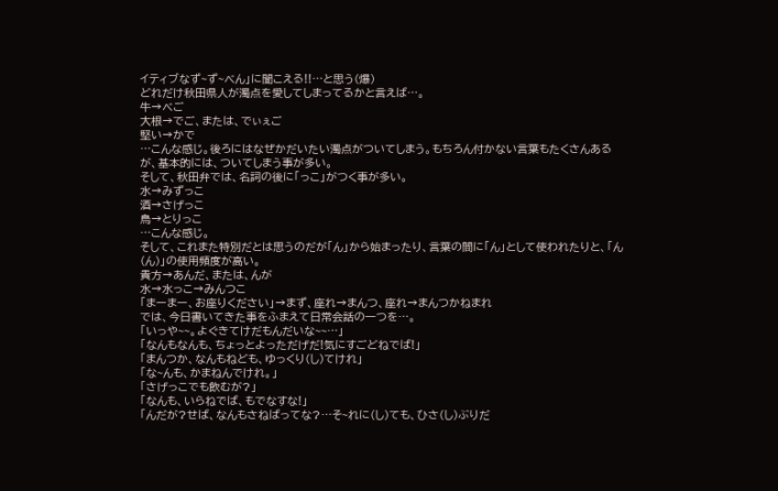イティブなず~ず~べん」に聞こえる!!…と思う(爆)
どれだけ秋田県人が濁点を愛してしまってるかと言えば…。
牛→べご
大根→でご、または、でぃぇご
堅い→かで
…こんな感じ。後ろにはなぜかだいたい濁点がついてしまう。もちろん付かない言葉もたくさんあるが、基本的には、ついてしまう事が多い。
そして、秋田弁では、名詞の後に「っこ」がつく事が多い。
水→みずっこ
酒→さげっこ
鳥→とりっこ
…こんな感じ。
そして、これまた特別だとは思うのだが「ん」から始まったり、言葉の間に「ん」として使われたりと、「ん(ん)」の使用頻度が高い。
貴方→あんだ、または、んが
水→水っこ→みんつこ
「まーまー、お座りください」→まず、座れ→まんつ、座れ→まんつかねまれ
では、今日書いてきた事をふまえて日常会話の一つを…。
「いっや~~。よぐきてけだもんだいな~~…」
「なんもなんも、ちょっとよっただげだ!気にすごどねでば!」
「まんつか、なんもねども、ゆっくり(し)てけれ」
「な~んも、かまねんでけれ。」
「さげっこでも飲むが?」
「なんも、いらねでば、もでなすな!」
「んだが?せば、なんもさねばってな?…そ~れに(し)ても、ひさ(し)ぶりだ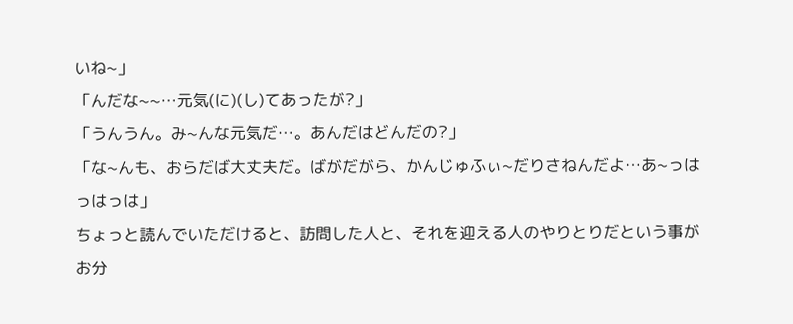いね~」
「んだな~~…元気(に)(し)てあったが?」
「うんうん。み~んな元気だ…。あんだはどんだの?」
「な~んも、おらだば大丈夫だ。ばがだがら、かんじゅふぃ~だりさねんだよ…あ~っはっはっは」
ちょっと読んでいただけると、訪問した人と、それを迎える人のやりとりだという事がお分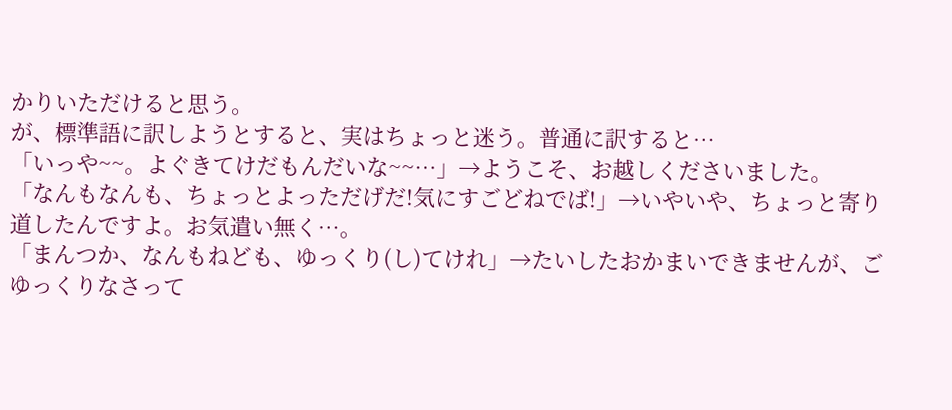かりいただけると思う。
が、標準語に訳しようとすると、実はちょっと迷う。普通に訳すると…
「いっや~~。よぐきてけだもんだいな~~…」→ようこそ、お越しくださいました。
「なんもなんも、ちょっとよっただげだ!気にすごどねでば!」→いやいや、ちょっと寄り道したんですよ。お気遣い無く…。
「まんつか、なんもねども、ゆっくり(し)てけれ」→たいしたおかまいできませんが、ごゆっくりなさって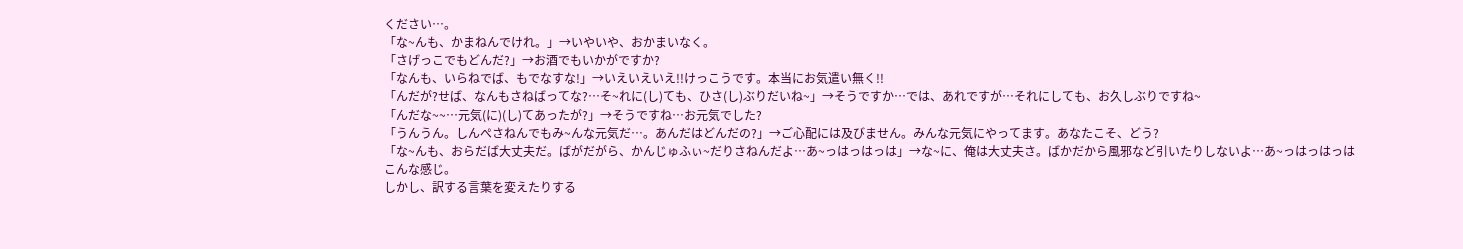ください…。
「な~んも、かまねんでけれ。」→いやいや、おかまいなく。
「さげっこでもどんだ?」→お酒でもいかがですか?
「なんも、いらねでば、もでなすな!」→いえいえいえ!!けっこうです。本当にお気遣い無く!!
「んだが?せば、なんもさねばってな?…そ~れに(し)ても、ひさ(し)ぶりだいね~」→そうですか…では、あれですが…それにしても、お久しぶりですね~
「んだな~~…元気(に)(し)てあったが?」→そうですね…お元気でした?
「うんうん。しんぺさねんでもみ~んな元気だ…。あんだはどんだの?」→ご心配には及びません。みんな元気にやってます。あなたこそ、どう?
「な~んも、おらだば大丈夫だ。ばがだがら、かんじゅふぃ~だりさねんだよ…あ~っはっはっは」→な~に、俺は大丈夫さ。ばかだから風邪など引いたりしないよ…あ~っはっはっは
こんな感じ。
しかし、訳する言葉を変えたりする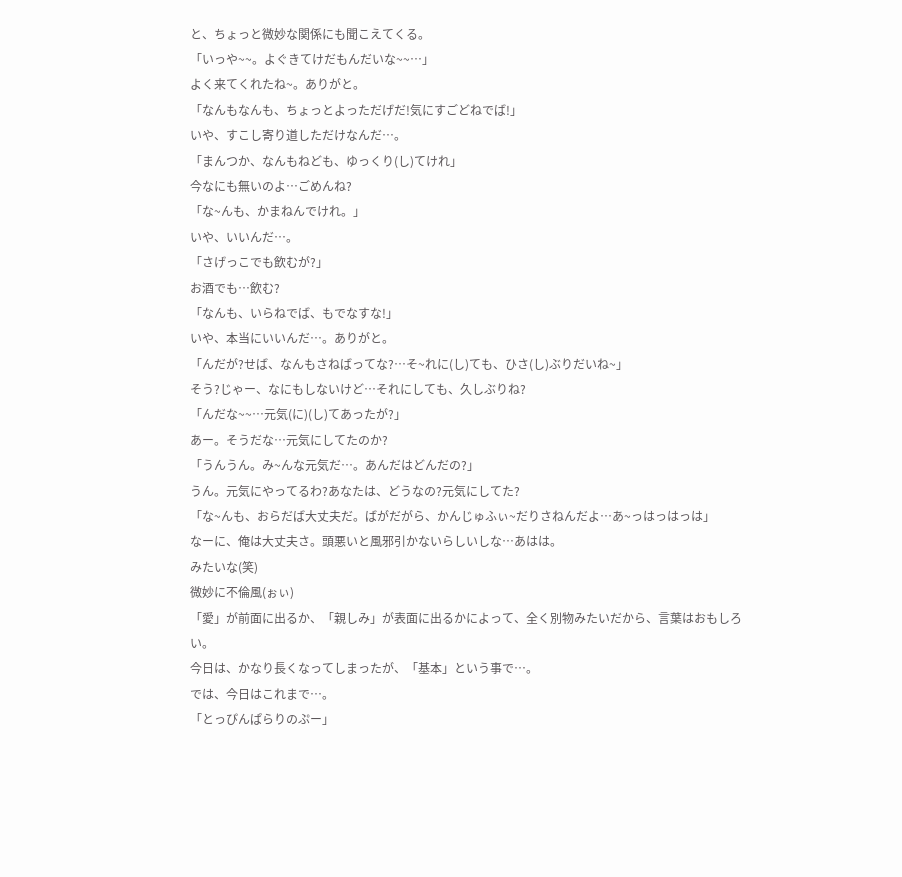と、ちょっと微妙な関係にも聞こえてくる。
「いっや~~。よぐきてけだもんだいな~~…」
よく来てくれたね~。ありがと。
「なんもなんも、ちょっとよっただげだ!気にすごどねでば!」
いや、すこし寄り道しただけなんだ…。
「まんつか、なんもねども、ゆっくり(し)てけれ」
今なにも無いのよ…ごめんね?
「な~んも、かまねんでけれ。」
いや、いいんだ…。
「さげっこでも飲むが?」
お酒でも…飲む?
「なんも、いらねでば、もでなすな!」
いや、本当にいいんだ…。ありがと。
「んだが?せば、なんもさねばってな?…そ~れに(し)ても、ひさ(し)ぶりだいね~」
そう?じゃー、なにもしないけど…それにしても、久しぶりね?
「んだな~~…元気(に)(し)てあったが?」
あー。そうだな…元気にしてたのか?
「うんうん。み~んな元気だ…。あんだはどんだの?」
うん。元気にやってるわ?あなたは、どうなの?元気にしてた?
「な~んも、おらだば大丈夫だ。ばがだがら、かんじゅふぃ~だりさねんだよ…あ~っはっはっは」
なーに、俺は大丈夫さ。頭悪いと風邪引かないらしいしな…あはは。
みたいな(笑)
微妙に不倫風(ぉぃ)
「愛」が前面に出るか、「親しみ」が表面に出るかによって、全く別物みたいだから、言葉はおもしろい。
今日は、かなり長くなってしまったが、「基本」という事で…。
では、今日はこれまで…。
「とっぴんぱらりのぷー」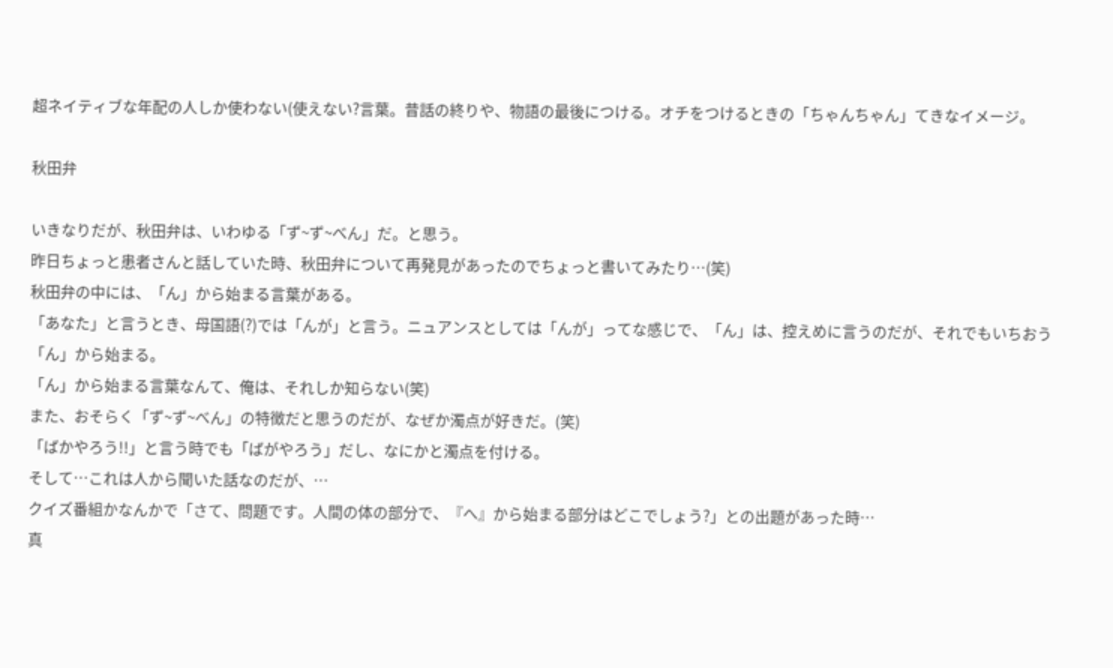超ネイティブな年配の人しか使わない(使えない?言葉。昔話の終りや、物語の最後につける。オチをつけるときの「ちゃんちゃん」てきなイメージ。

秋田弁

いきなりだが、秋田弁は、いわゆる「ず~ず~べん」だ。と思う。
昨日ちょっと患者さんと話していた時、秋田弁について再発見があったのでちょっと書いてみたり…(笑)
秋田弁の中には、「ん」から始まる言葉がある。
「あなた」と言うとき、母国語(?)では「んが」と言う。ニュアンスとしては「んが」ってな感じで、「ん」は、控えめに言うのだが、それでもいちおう「ん」から始まる。
「ん」から始まる言葉なんて、俺は、それしか知らない(笑)
また、おそらく「ず~ず~べん」の特徴だと思うのだが、なぜか濁点が好きだ。(笑)
「ばかやろう!!」と言う時でも「ばがやろう」だし、なにかと濁点を付ける。
そして…これは人から聞いた話なのだが、…
クイズ番組かなんかで「さて、問題です。人間の体の部分で、『へ』から始まる部分はどこでしょう?」との出題があった時…
真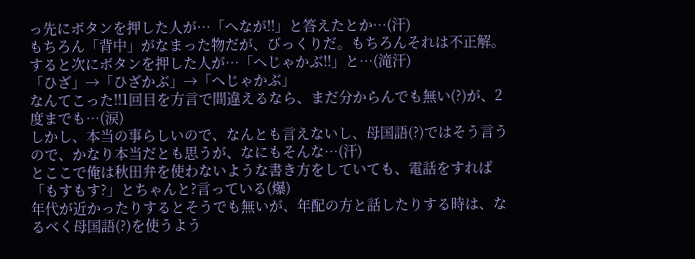っ先にボタンを押した人が…「へなが!!」と答えたとか…(汗)
もちろん「背中」がなまった物だが、びっくりだ。もちろんそれは不正解。すると次にボタンを押した人が…「へじゃかぶ!!」と…(滝汗)
「ひざ」→「ひざかぶ」→「へじゃかぶ」
なんてこった!!1回目を方言で間違えるなら、まだ分からんでも無い(?)が、2度までも…(涙)
しかし、本当の事らしいので、なんとも言えないし、母国語(?)ではそう言うので、かなり本当だとも思うが、なにもそんな…(汗)
とここで俺は秋田弁を使わないような書き方をしていても、電話をすれば「もすもす?」とちゃんと?言っている(爆)
年代が近かったりするとそうでも無いが、年配の方と話したりする時は、なるべく母国語(?)を使うよう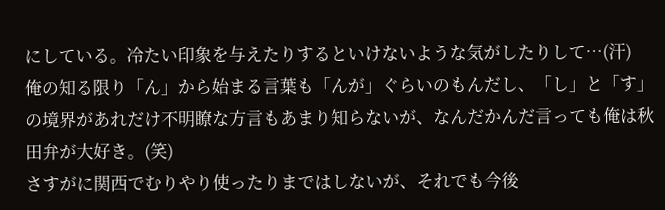にしている。冷たい印象を与えたりするといけないような気がしたりして…(汗)
俺の知る限り「ん」から始まる言葉も「んが」ぐらいのもんだし、「し」と「す」の境界があれだけ不明瞭な方言もあまり知らないが、なんだかんだ言っても俺は秋田弁が大好き。(笑)
さすがに関西でむりやり使ったりまではしないが、それでも今後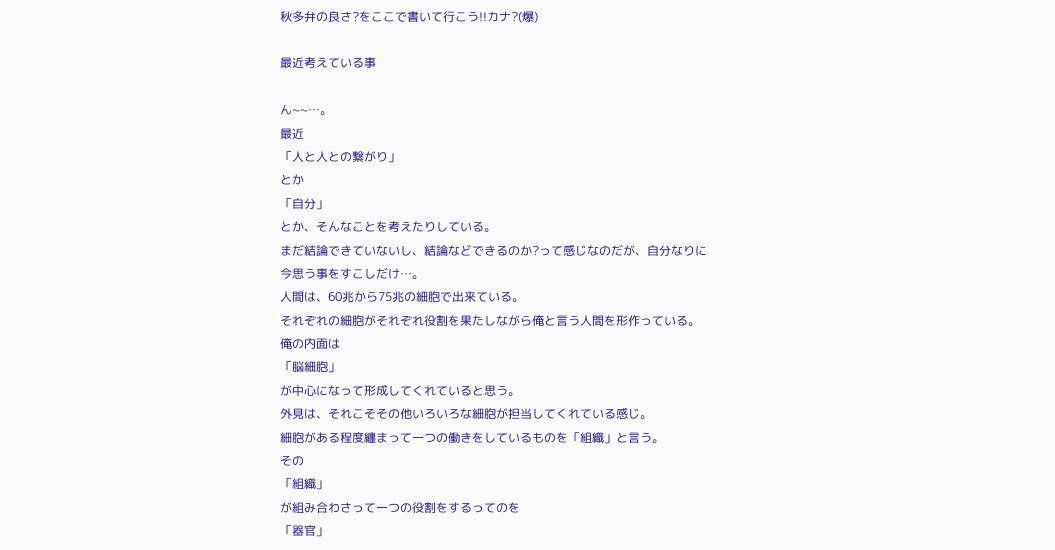秋多弁の良さ?をここで書いて行こう!!カナ?(爆)

最近考えている事

ん~~…。
最近
「人と人との繋がり」
とか
「自分」
とか、そんなことを考えたりしている。
まだ結論できていないし、結論などできるのか?って感じなのだが、自分なりに今思う事をすこしだけ…。
人間は、60兆から75兆の細胞で出来ている。
それぞれの細胞がそれぞれ役割を果たしながら俺と言う人間を形作っている。
俺の内面は
「脳細胞」
が中心になって形成してくれていると思う。
外見は、それこそその他いろいろな細胞が担当してくれている感じ。
細胞がある程度纏まって一つの働きをしているものを「組織」と言う。
その
「組織」
が組み合わさって一つの役割をするってのを
「器官」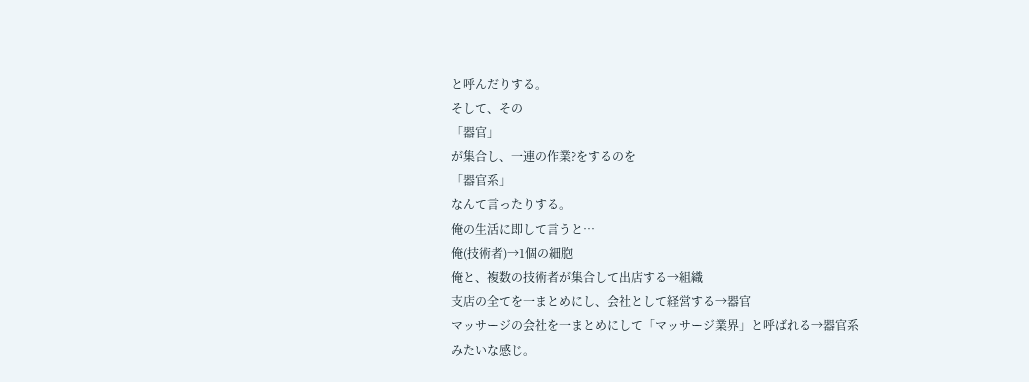と呼んだりする。
そして、その
「器官」
が集合し、一連の作業?をするのを
「器官系」
なんて言ったりする。
俺の生活に即して言うと…
俺(技術者)→1個の細胞
俺と、複数の技術者が集合して出店する→組織
支店の全てを一まとめにし、会社として経営する→器官
マッサージの会社を一まとめにして「マッサージ業界」と呼ばれる→器官系
みたいな感じ。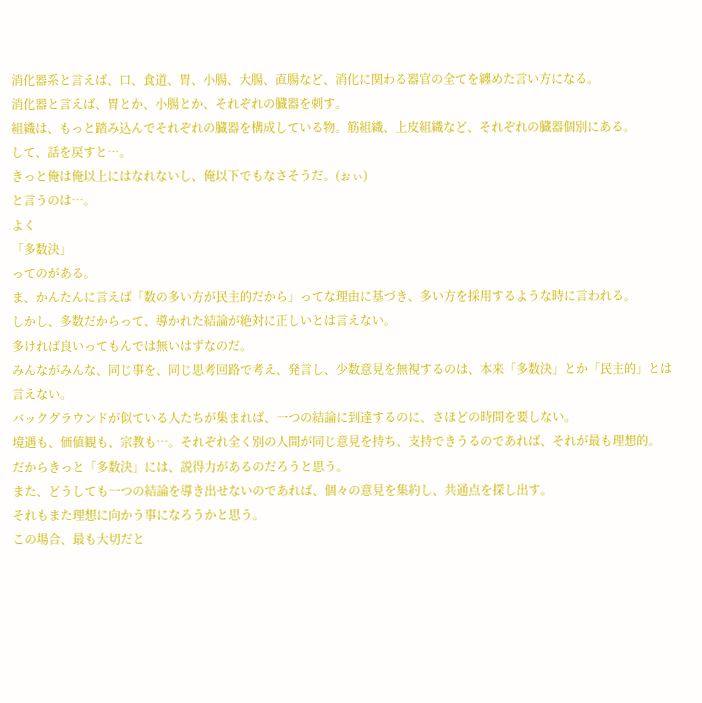消化器系と言えば、口、食道、胃、小腸、大腸、直腸など、消化に関わる器官の全てを纏めた言い方になる。
消化器と言えば、胃とか、小腸とか、それぞれの臓器を刺す。
組織は、もっと踏み込んでそれぞれの臓器を構成している物。筋組織、上皮組織など、それぞれの臓器個別にある。
して、話を戻すと…。
きっと俺は俺以上にはなれないし、俺以下でもなさそうだ。(ぉぃ)
と言うのは…。
よく
「多数決」
ってのがある。
ま、かんたんに言えば「数の多い方が民主的だから」ってな理由に基づき、多い方を採用するような時に言われる。
しかし、多数だからって、導かれた結論が絶対に正しいとは言えない。
多ければ良いってもんでは無いはずなのだ。
みんながみんな、同じ事を、同じ思考回路で考え、発言し、少数意見を無視するのは、本来「多数決」とか「民主的」とは言えない。
バックグラウンドが似ている人たちが集まれば、一つの結論に到達するのに、さほどの時間を要しない。
境遇も、価値観も、宗教も…。それぞれ全く別の人間が同じ意見を持ち、支持できうるのであれば、それが最も理想的。
だからきっと「多数決」には、説得力があるのだろうと思う。
また、どうしても一つの結論を導き出せないのであれば、個々の意見を集約し、共通点を探し出す。
それもまた理想に向かう事になろうかと思う。
この場合、最も大切だと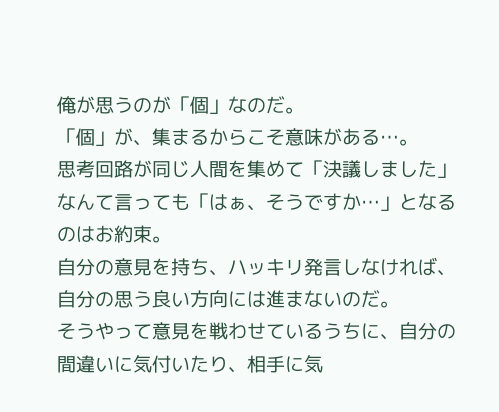俺が思うのが「個」なのだ。
「個」が、集まるからこそ意味がある…。
思考回路が同じ人間を集めて「決議しました」なんて言っても「はぁ、そうですか…」となるのはお約束。
自分の意見を持ち、ハッキリ発言しなければ、自分の思う良い方向には進まないのだ。
そうやって意見を戦わせているうちに、自分の間違いに気付いたり、相手に気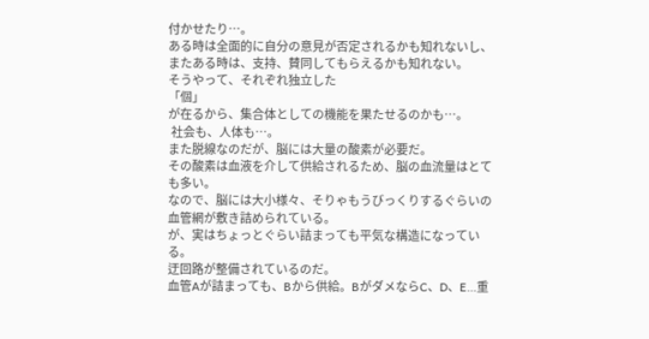付かせたり…。
ある時は全面的に自分の意見が否定されるかも知れないし、またある時は、支持、賛同してもらえるかも知れない。
そうやって、それぞれ独立した
「個」
が在るから、集合体としての機能を果たせるのかも…。
 社会も、人体も…。
また脱線なのだが、脳には大量の酸素が必要だ。
その酸素は血液を介して供給されるため、脳の血流量はとても多い。
なので、脳には大小様々、そりゃもうびっくりするぐらいの血管網が敷き詰められている。
が、実はちょっとぐらい詰まっても平気な構造になっている。
迂回路が整備されているのだ。
血管Aが詰まっても、Bから供給。BがダメならC、D、E…重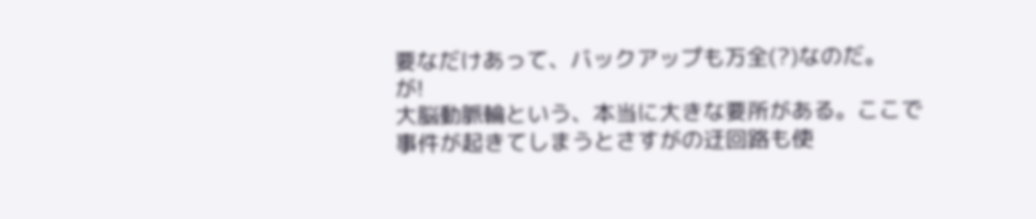要なだけあって、バックアップも万全(?)なのだ。
が!
大脳動脈輪という、本当に大きな要所がある。ここで事件が起きてしまうとさすがの迂回路も使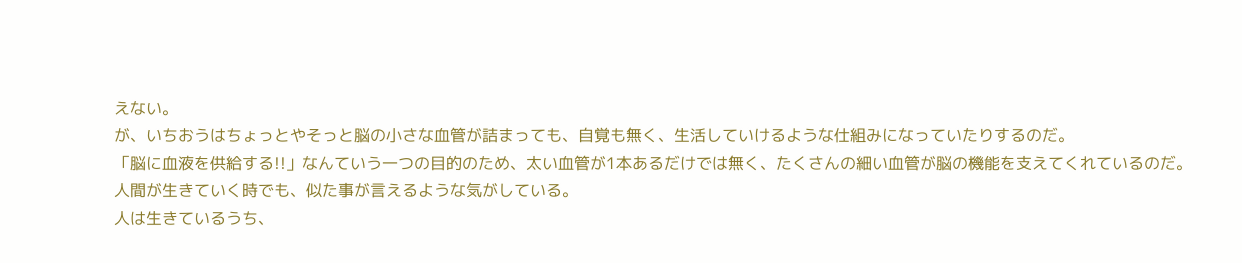えない。
が、いちおうはちょっとやそっと脳の小さな血管が詰まっても、自覚も無く、生活していけるような仕組みになっていたりするのだ。
「脳に血液を供給する!!」なんていう一つの目的のため、太い血管が1本あるだけでは無く、たくさんの細い血管が脳の機能を支えてくれているのだ。
人間が生きていく時でも、似た事が言えるような気がしている。
人は生きているうち、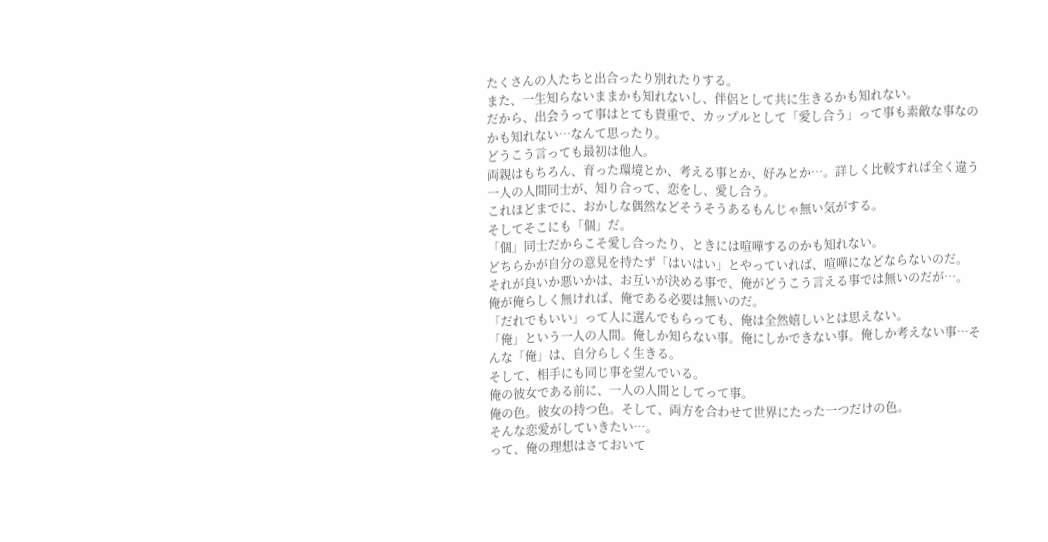たくさんの人たちと出合ったり別れたりする。
また、一生知らないままかも知れないし、伴侶として共に生きるかも知れない。
だから、出会うって事はとても貴重で、カップルとして「愛し合う」って事も素敵な事なのかも知れない…なんて思ったり。
どうこう言っても最初は他人。
両親はもちろん、育った環境とか、考える事とか、好みとか…。詳しく比較すれば全く違う一人の人間同士が、知り合って、恋をし、愛し合う。
これほどまでに、おかしな偶然などそうそうあるもんじゃ無い気がする。
そしてそこにも「個」だ。
「個」同士だからこそ愛し合ったり、ときには喧嘩するのかも知れない。
どちらかが自分の意見を持たず「はいはい」とやっていれば、喧嘩になどならないのだ。
それが良いか悪いかは、お互いが決める事で、俺がどうこう言える事では無いのだが…。
俺が俺らしく無ければ、俺である必要は無いのだ。
「だれでもいい」って人に選んでもらっても、俺は全然嬉しいとは思えない。
「俺」という一人の人間。俺しか知らない事。俺にしかできない事。俺しか考えない事…そんな「俺」は、自分らしく生きる。
そして、相手にも同じ事を望んでいる。
俺の彼女である前に、一人の人間としてって事。
俺の色。彼女の持つ色。そして、両方を合わせて世界にたった一つだけの色。
そんな恋愛がしていきたい…。
って、俺の理想はさておいて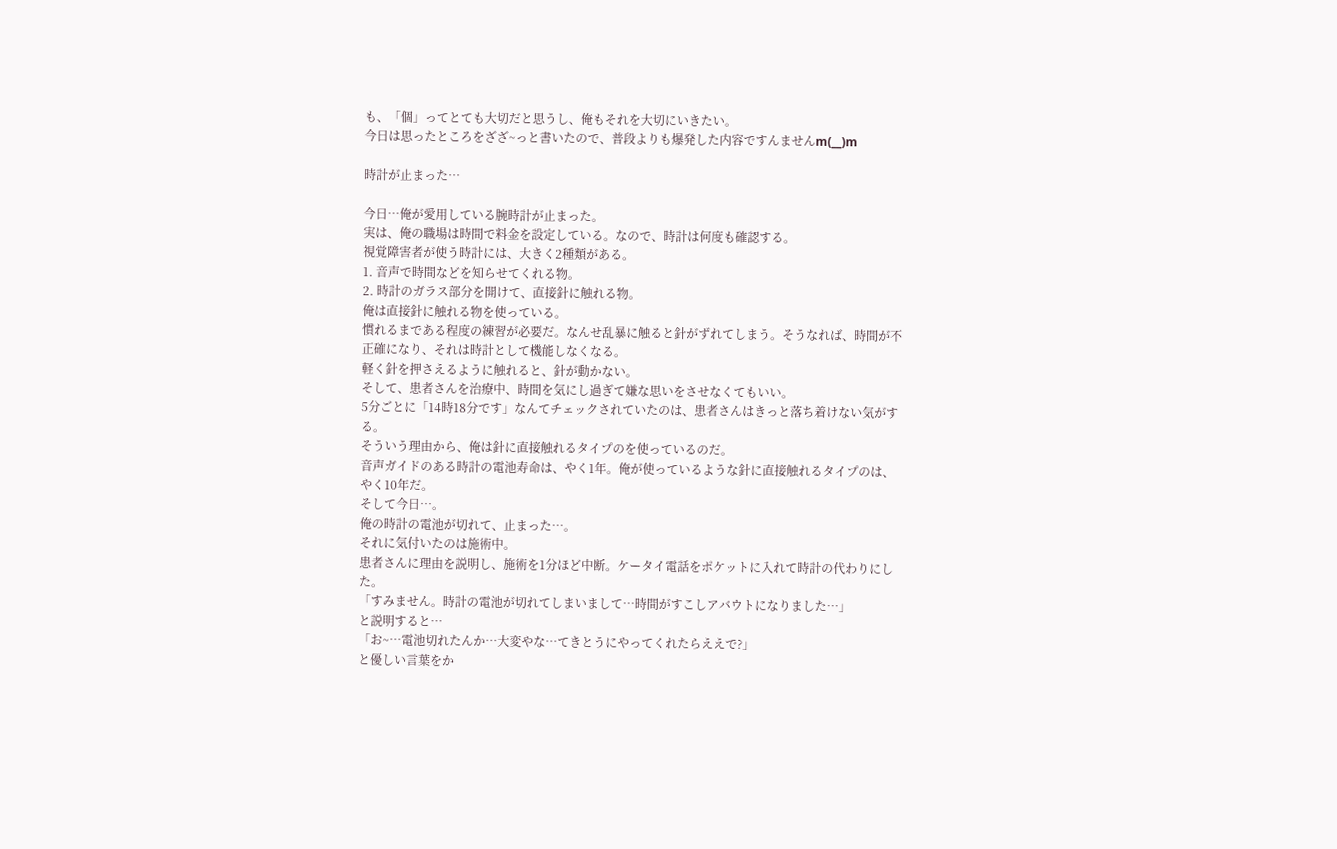も、「個」ってとても大切だと思うし、俺もそれを大切にいきたい。
今日は思ったところをざざ~っと書いたので、普段よりも爆発した内容ですんませんm(__)m

時計が止まった…

今日…俺が愛用している腕時計が止まった。
実は、俺の職場は時間で料金を設定している。なので、時計は何度も確認する。
視覚障害者が使う時計には、大きく2種類がある。
1. 音声で時間などを知らせてくれる物。
2. 時計のガラス部分を開けて、直接針に触れる物。
俺は直接針に触れる物を使っている。
慣れるまである程度の練習が必要だ。なんせ乱暴に触ると針がずれてしまう。そうなれば、時間が不正確になり、それは時計として機能しなくなる。
軽く針を押さえるように触れると、針が動かない。
そして、患者さんを治療中、時間を気にし過ぎて嫌な思いをさせなくてもいい。
5分ごとに「14時18分です」なんてチェックされていたのは、患者さんはきっと落ち着けない気がする。
そういう理由から、俺は針に直接触れるタイプのを使っているのだ。
音声ガイドのある時計の電池寿命は、やく1年。俺が使っているような針に直接触れるタイプのは、やく10年だ。
そして今日…。
俺の時計の電池が切れて、止まった…。
それに気付いたのは施術中。
患者さんに理由を説明し、施術を1分ほど中断。ケータイ電話をポケットに入れて時計の代わりにした。
「すみません。時計の電池が切れてしまいまして…時間がすこしアバウトになりました…」
と説明すると…
「お~…電池切れたんか…大変やな…てきとうにやってくれたらええで?」
と優しい言葉をか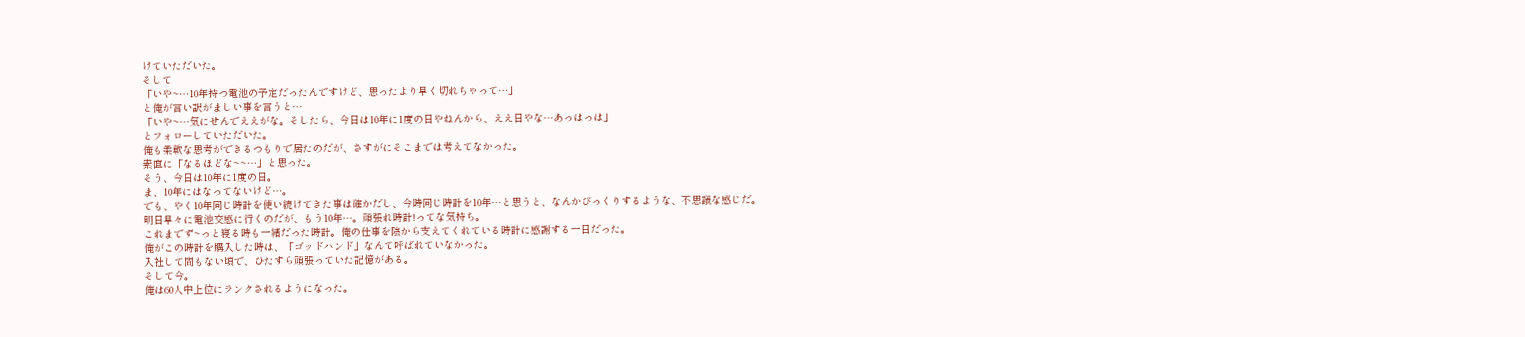けていただいた。
そして
「いや~…10年持つ電池の予定だったんですけど、思ったより早く切れちゃって…」
と俺が言い訳がましい事を言うと…
「いや~…気にせんでええがな。そしたら、今日は10年に1度の日やねんから、ええ日やな…あっはっは」
とフォローしていただいた。
俺も柔軟な思考ができるつもりで居たのだが、さすがにそこまでは考えてなかった。
素直に「なるほどな~~…」と思った。
そう、今日は10年に1度の日。
ま、10年にはなってないけど…。
でも、やく10年同じ時計を使い続けてきた事は確かだし、今時同じ時計を10年…と思うと、なんかびっくりするような、不思議な感じだ。
明日早々に電池交感に行くのだが、もう10年…。頑張れ時計!ってな気持ち。
これまでず~っと寝る時も一緒だった時計。俺の仕事を陰から支えてくれている時計に感謝する一日だった。
俺がこの時計を購入した時は、「ゴッドハンド」なんて呼ばれていなかった。
入社して間もない頃で、ひたすら頑張っていた記憶がある。
そして今。
俺は60人中上位にランクされるようになった。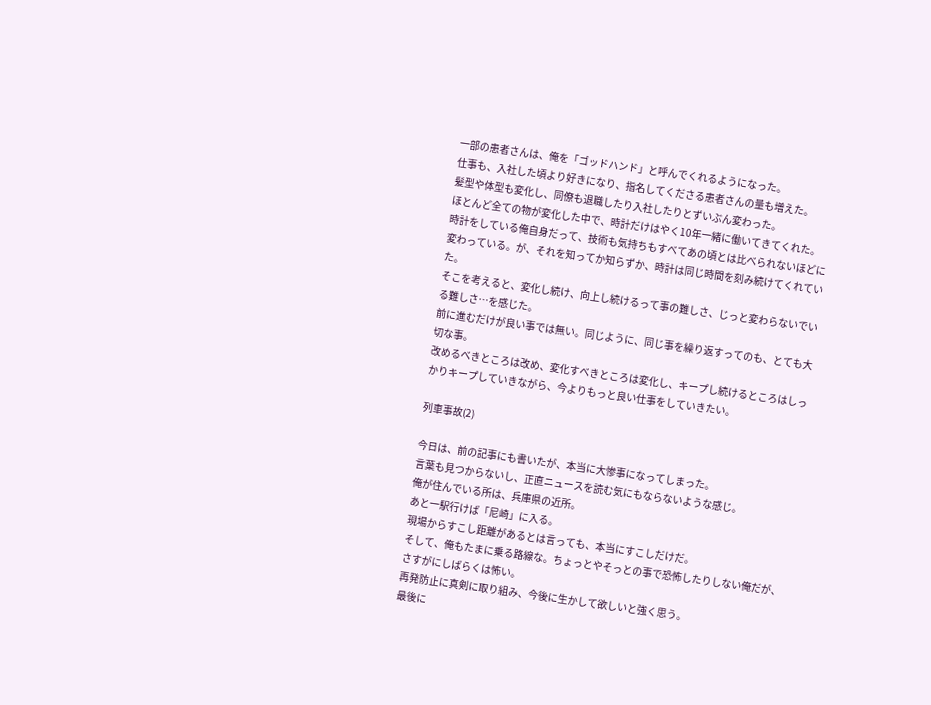一部の患者さんは、俺を「ゴッドハンド」と呼んでくれるようになった。
仕事も、入社した頃より好きになり、指名してくださる患者さんの量も増えた。
髪型や体型も変化し、同僚も退職したり入社したりとずいぶん変わった。
ほとんど全ての物が変化した中で、時計だけはやく10年一緒に働いてきてくれた。
時計をしている俺自身だって、技術も気持ちもすべてあの頃とは比べられないほどに変わっている。が、それを知ってか知らずか、時計は同じ時間を刻み続けてくれていた。
そこを考えると、変化し続け、向上し続けるって事の難しさ、じっと変わらないでいる難しさ…を感じた。
前に進むだけが良い事では無い。同じように、同じ事を繰り返すってのも、とても大切な事。
改めるべきところは改め、変化すべきところは変化し、キープし続けるところはしっかりキープしていきながら、今よりもっと良い仕事をしていきたい。

列車事故(2)

今日は、前の記事にも書いたが、本当に大惨事になってしまった。
言葉も見つからないし、正直ニュースを読む気にもならないような感じ。
俺が住んでいる所は、兵庫県の近所。
あと一駅行けば「尼崎」に入る。
現場からすこし距離があるとは言っても、本当にすこしだけだ。
そして、俺もたまに乗る路線な。ちょっとやそっとの事で恐怖したりしない俺だが、さすがにしばらくは怖い。
再発防止に真剣に取り組み、今後に生かして欲しいと強く思う。
最後に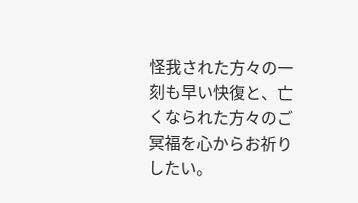怪我された方々の一刻も早い快復と、亡くなられた方々のご冥福を心からお祈りしたい。